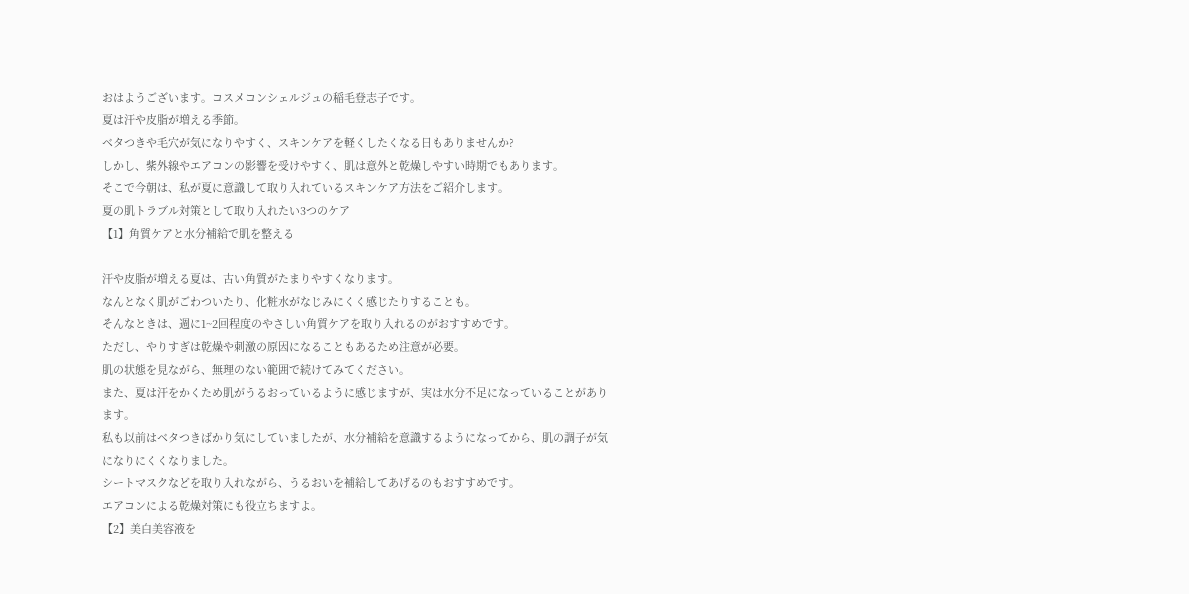おはようございます。コスメコンシェルジュの稲毛登志子です。
夏は汗や皮脂が増える季節。
ベタつきや毛穴が気になりやすく、スキンケアを軽くしたくなる日もありませんか?
しかし、紫外線やエアコンの影響を受けやすく、肌は意外と乾燥しやすい時期でもあります。
そこで今朝は、私が夏に意識して取り入れているスキンケア方法をご紹介します。
夏の肌トラブル対策として取り入れたい3つのケア
【1】角質ケアと水分補給で肌を整える

汗や皮脂が増える夏は、古い角質がたまりやすくなります。
なんとなく肌がごわついたり、化粧水がなじみにくく感じたりすることも。
そんなときは、週に1~2回程度のやさしい角質ケアを取り入れるのがおすすめです。
ただし、やりすぎは乾燥や刺激の原因になることもあるため注意が必要。
肌の状態を見ながら、無理のない範囲で続けてみてください。
また、夏は汗をかくため肌がうるおっているように感じますが、実は水分不足になっていることがあります。
私も以前はベタつきばかり気にしていましたが、水分補給を意識するようになってから、肌の調子が気になりにくくなりました。
シートマスクなどを取り入れながら、うるおいを補給してあげるのもおすすめです。
エアコンによる乾燥対策にも役立ちますよ。
【2】美白美容液を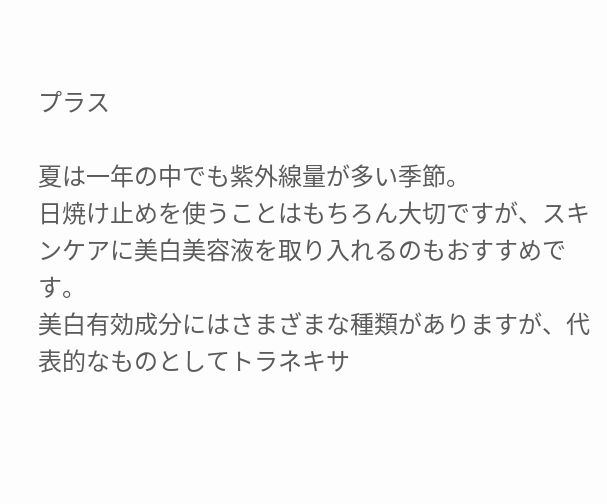プラス

夏は一年の中でも紫外線量が多い季節。
日焼け止めを使うことはもちろん大切ですが、スキンケアに美白美容液を取り入れるのもおすすめです。
美白有効成分にはさまざまな種類がありますが、代表的なものとしてトラネキサ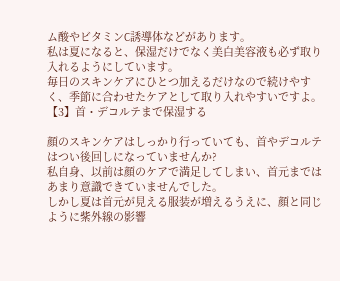ム酸やビタミンC誘導体などがあります。
私は夏になると、保湿だけでなく美白美容液も必ず取り入れるようにしています。
毎日のスキンケアにひとつ加えるだけなので続けやすく、季節に合わせたケアとして取り入れやすいですよ。
【3】首・デコルテまで保湿する

顔のスキンケアはしっかり行っていても、首やデコルテはつい後回しになっていませんか?
私自身、以前は顔のケアで満足してしまい、首元まではあまり意識できていませんでした。
しかし夏は首元が見える服装が増えるうえに、顔と同じように紫外線の影響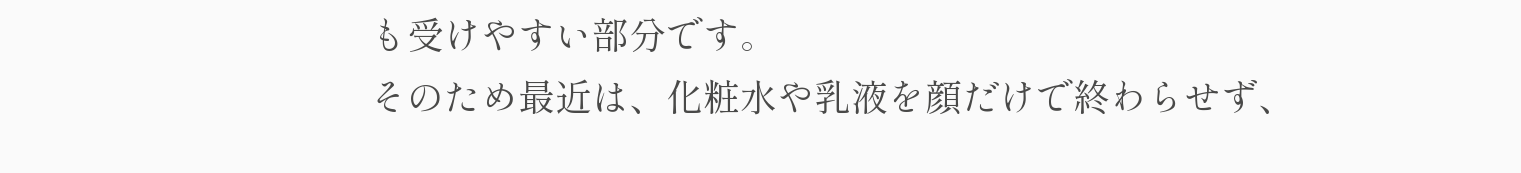も受けやすい部分です。
そのため最近は、化粧水や乳液を顔だけで終わらせず、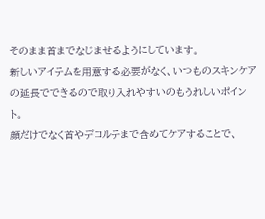そのまま首までなじませるようにしています。
新しいアイテムを用意する必要がなく、いつものスキンケアの延長でできるので取り入れやすいのもうれしいポイント。
顔だけでなく首やデコルテまで含めてケアすることで、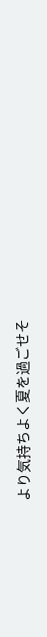より気持ちよく夏を過ごせそ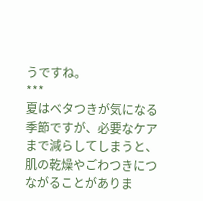うですね。
***
夏はベタつきが気になる季節ですが、必要なケアまで減らしてしまうと、肌の乾燥やごわつきにつながることがありま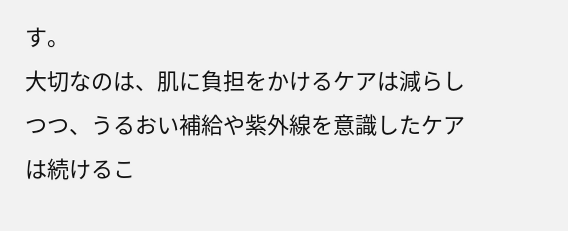す。
大切なのは、肌に負担をかけるケアは減らしつつ、うるおい補給や紫外線を意識したケアは続けるこ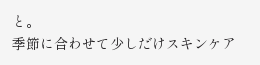と。
季節に合わせて少しだけスキンケア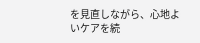を見直しながら、心地よいケアを続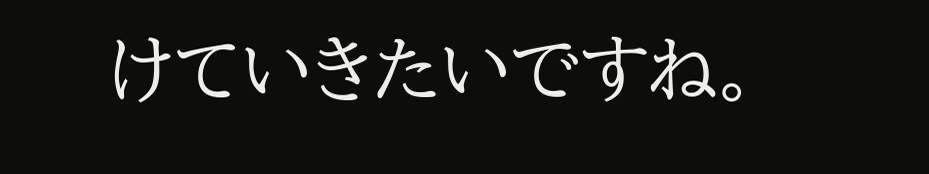けていきたいですね。